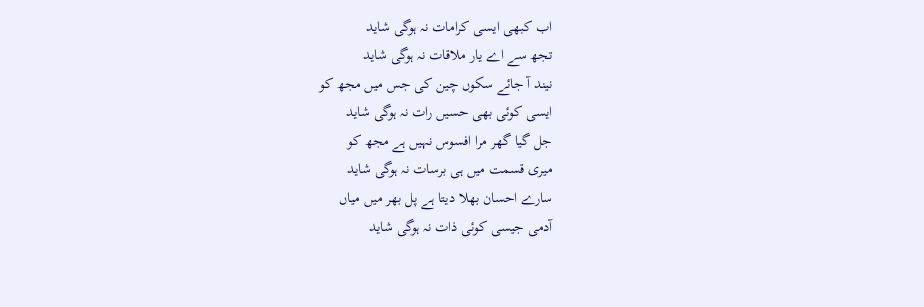اب کبھی ایسی کرامات نہ ہوگی شاید
تجھ سے اے یار ملاقات نہ ہوگی شاید
نیند آ جائے سکوں چین کی جس میں مجھ کو
ایسی کوئی بھی حسیں رات نہ ہوگی شاید
جل گیا گھر مرا افسوس نہیں ہے مجھ کو
میری قسمت میں ہی برسات نہ ہوگی شاید
سارے احسان بھلا دیتا ہے پل بھر میں میاں
آدمی جیسی کوئی ذات نہ ہوگی شاید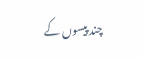چند پیسوں کے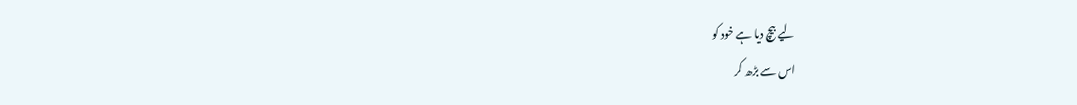لیے بیچ دیا ہے خود کو
اس سے بڑھ کر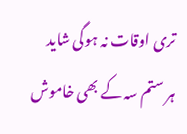تری اوقات نہ ہوگی شاید
ہر ستم سہ کے بھی خاموش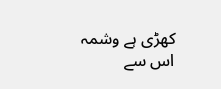کھڑی ہے وشمہ
اس سے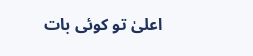اعلیٰ تو کوئی بات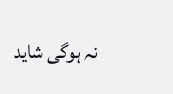نہ ہوگی شاید